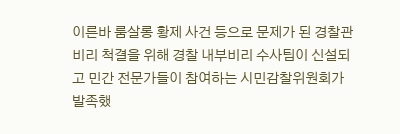이른바 룸살롱 황제 사건 등으로 문제가 된 경찰관 비리 척결을 위해 경찰 내부비리 수사팀이 신설되고 민간 전문가들이 참여하는 시민감찰위원회가 발족했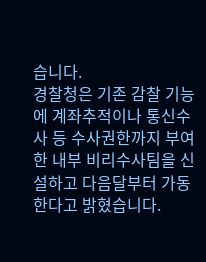습니다.
경찰청은 기존 감찰 기능에 계좌추적이나 통신수사 등 수사권한까지 부여한 내부 비리수사팀을 신설하고 다음달부터 가동한다고 밝혔습니다.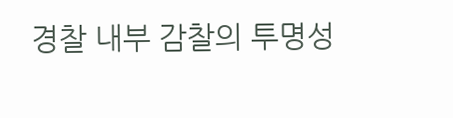경찰 내부 감찰의 투명성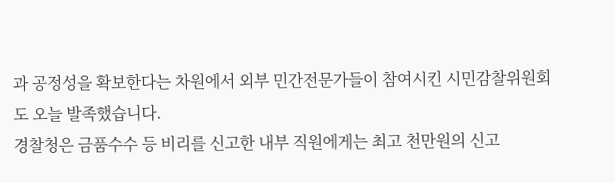과 공정성을 확보한다는 차원에서 외부 민간전문가들이 참여시킨 시민감찰위원회도 오늘 발족했습니다.
경찰청은 금품수수 등 비리를 신고한 내부 직원에게는 최고 천만원의 신고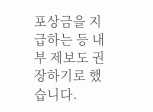포상금을 지급하는 등 내부 제보도 권장하기로 했습니다.